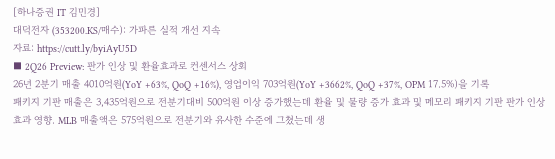[하나증권 IT 김민경]
대덕전자 (353200.KS/매수): 가파른 실적 개선 지속
자료: https://cutt.ly/byiAyU5D
■ 2Q26 Preview: 판가 인상 및 환율효과로 컨센서스 상회
26년 2분기 매출 4010억원(YoY +63%, QoQ +16%), 영업이익 703억원(YoY +3662%, QoQ +37%, OPM 17.5%)을 기록
패키지 기판 매출은 3,435억원으로 전분기대비 500억원 이상 증가했는데 환율 및 물량 증가 효과 및 메모리 패키지 기판 판가 인상 효과 영향. MLB 매출액은 575억원으로 전분기와 유사한 수준에 그쳤는데 생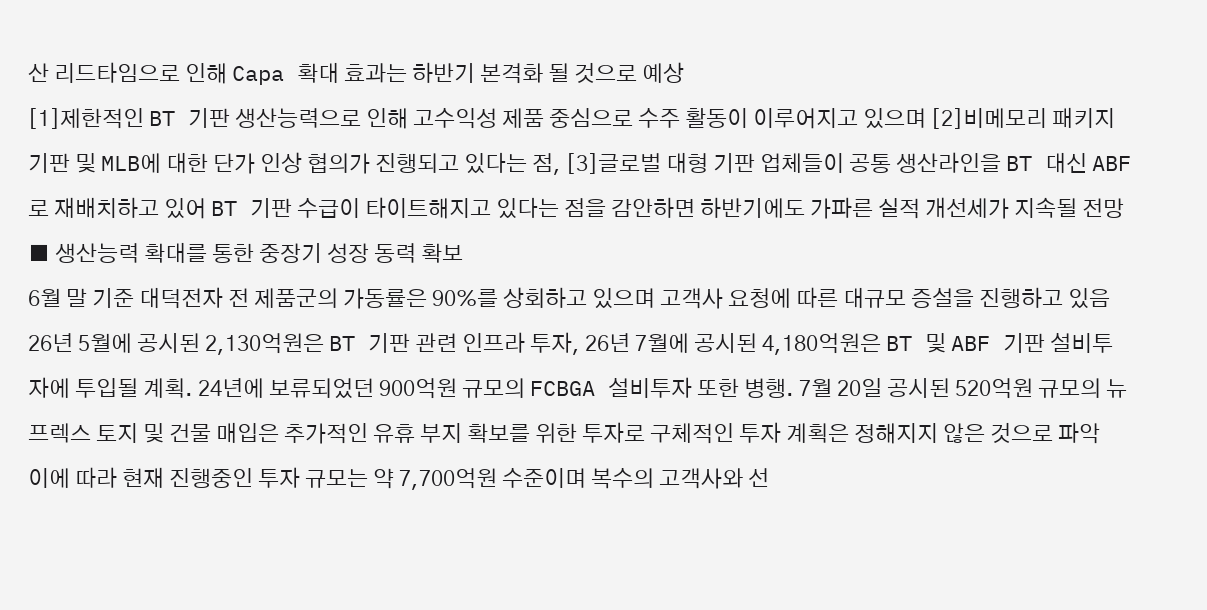산 리드타임으로 인해 Capa 확대 효과는 하반기 본격화 될 것으로 예상
[1]제한적인 BT 기판 생산능력으로 인해 고수익성 제품 중심으로 수주 활동이 이루어지고 있으며 [2]비메모리 패키지 기판 및 MLB에 대한 단가 인상 협의가 진행되고 있다는 점, [3]글로벌 대형 기판 업체들이 공통 생산라인을 BT 대신 ABF로 재배치하고 있어 BT 기판 수급이 타이트해지고 있다는 점을 감안하면 하반기에도 가파른 실적 개선세가 지속될 전망
■ 생산능력 확대를 통한 중장기 성장 동력 확보
6월 말 기준 대덕전자 전 제품군의 가동률은 90%를 상회하고 있으며 고객사 요청에 따른 대규모 증설을 진행하고 있음
26년 5월에 공시된 2,130억원은 BT 기판 관련 인프라 투자, 26년 7월에 공시된 4,180억원은 BT 및 ABF 기판 설비투자에 투입될 계획. 24년에 보류되었던 900억원 규모의 FCBGA 설비투자 또한 병행. 7월 20일 공시된 520억원 규모의 뉴프렉스 토지 및 건물 매입은 추가적인 유휴 부지 확보를 위한 투자로 구체적인 투자 계획은 정해지지 않은 것으로 파악
이에 따라 현재 진행중인 투자 규모는 약 7,700억원 수준이며 복수의 고객사와 선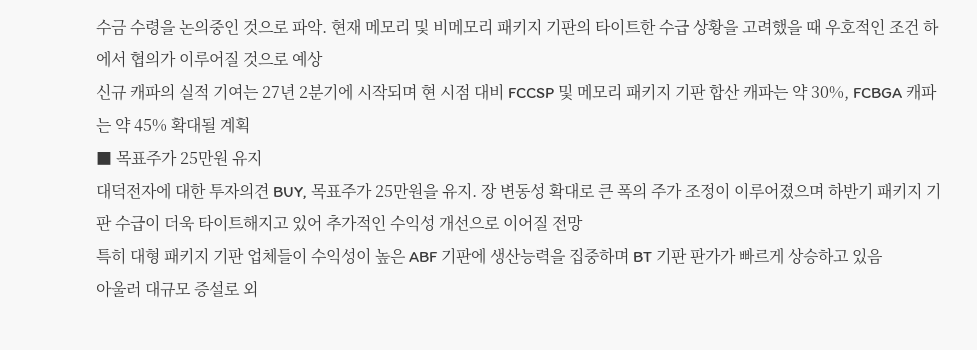수금 수령을 논의중인 것으로 파악. 현재 메모리 및 비메모리 패키지 기판의 타이트한 수급 상황을 고려했을 때 우호적인 조건 하에서 협의가 이루어질 것으로 예상
신규 캐파의 실적 기여는 27년 2분기에 시작되며 현 시점 대비 FCCSP 및 메모리 패키지 기판 합산 캐파는 약 30%, FCBGA 캐파는 약 45% 확대될 계획
■ 목표주가 25만원 유지
대덕전자에 대한 투자의견 BUY, 목표주가 25만원을 유지. 장 변동성 확대로 큰 폭의 주가 조정이 이루어졌으며 하반기 패키지 기판 수급이 더욱 타이트해지고 있어 추가적인 수익성 개선으로 이어질 전망
특히 대형 패키지 기판 업체들이 수익성이 높은 ABF 기판에 생산능력을 집중하며 BT 기판 판가가 빠르게 상승하고 있음
아울러 대규모 증설로 외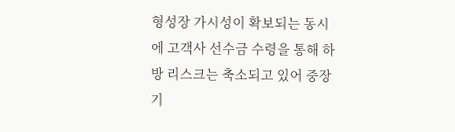형성장 가시성이 확보되는 동시에 고객사 선수금 수령을 통해 하방 리스크는 축소되고 있어 중장기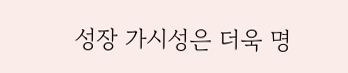성장 가시성은 더욱 명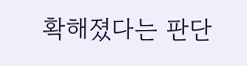확해졌다는 판단